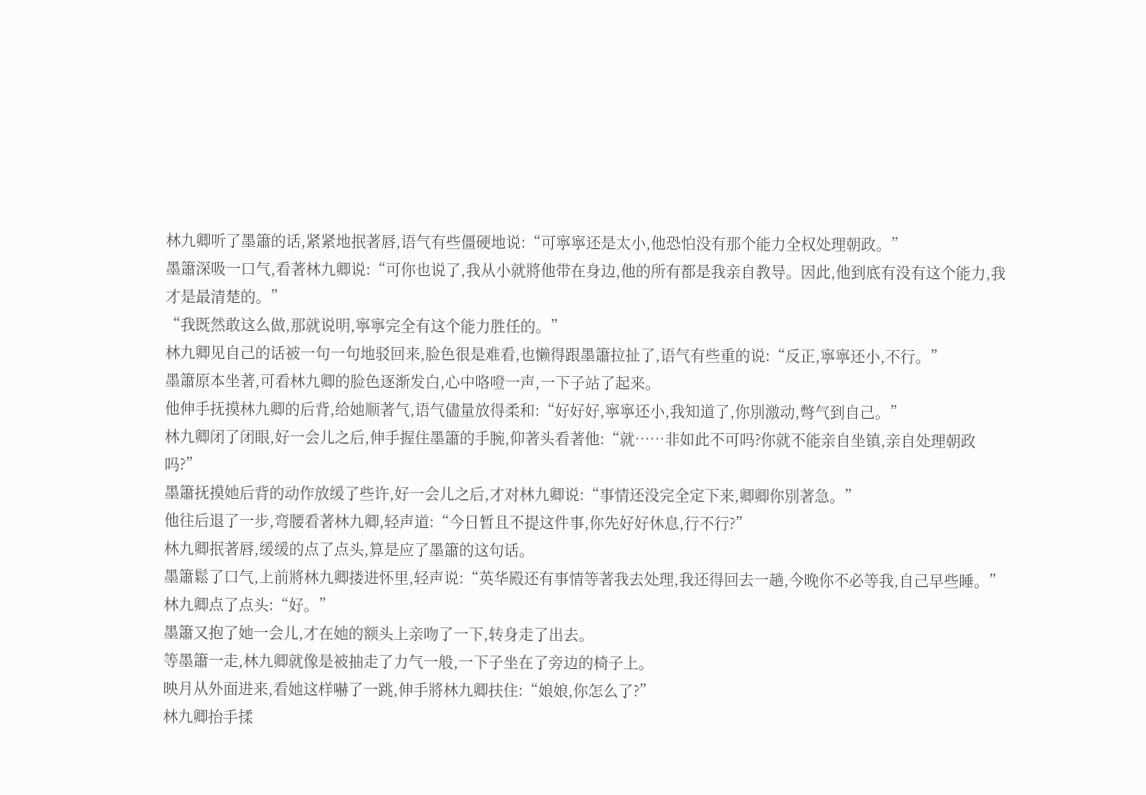林九卿听了墨簫的话,紧紧地抿著唇,语气有些僵硬地说:“可寧寧还是太小,他恐怕没有那个能力全权处理朝政。”
墨簫深吸一口气,看著林九卿说:“可你也说了,我从小就將他带在身边,他的所有都是我亲自教导。因此,他到底有没有这个能力,我才是最清楚的。”
“我既然敢这么做,那就说明,寧寧完全有这个能力胜任的。”
林九卿见自己的话被一句一句地驳回来,脸色很是难看,也懒得跟墨簫拉扯了,语气有些重的说:“反正,寧寧还小,不行。”
墨簫原本坐著,可看林九卿的脸色逐渐发白,心中咯噔一声,一下子站了起来。
他伸手抚摸林九卿的后背,给她顺著气,语气儘量放得柔和:“好好好,寧寧还小,我知道了,你別激动,彆气到自己。”
林九卿闭了闭眼,好一会儿之后,伸手握住墨簫的手腕,仰著头看著他:“就……非如此不可吗?你就不能亲自坐镇,亲自处理朝政吗?”
墨簫抚摸她后背的动作放缓了些许,好一会儿之后,才对林九卿说:“事情还没完全定下来,卿卿你別著急。”
他往后退了一步,弯腰看著林九卿,轻声道:“今日暂且不提这件事,你先好好休息,行不行?”
林九卿抿著唇,缓缓的点了点头,算是应了墨簫的这句话。
墨簫鬆了口气,上前將林九卿搂进怀里,轻声说:“英华殿还有事情等著我去处理,我还得回去一趟,今晚你不必等我,自己早些睡。”
林九卿点了点头:“好。”
墨簫又抱了她一会儿,才在她的额头上亲吻了一下,转身走了出去。
等墨簫一走,林九卿就像是被抽走了力气一般,一下子坐在了旁边的椅子上。
映月从外面进来,看她这样嚇了一跳,伸手將林九卿扶住:“娘娘,你怎么了?”
林九卿抬手揉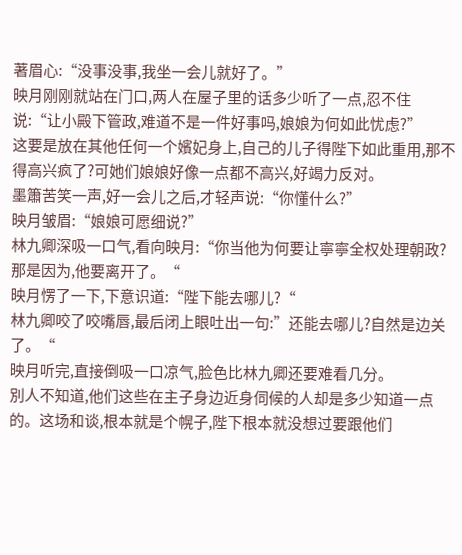著眉心:“没事没事,我坐一会儿就好了。”
映月刚刚就站在门口,两人在屋子里的话多少听了一点,忍不住说:“让小殿下管政,难道不是一件好事吗,娘娘为何如此忧虑?”
这要是放在其他任何一个嬪妃身上,自己的儿子得陛下如此重用,那不得高兴疯了?可她们娘娘好像一点都不高兴,好竭力反对。
墨簫苦笑一声,好一会儿之后,才轻声说:“你懂什么?”
映月皱眉:“娘娘可愿细说?”
林九卿深吸一口气,看向映月:“你当他为何要让寧寧全权处理朝政?那是因为,他要离开了。“
映月愣了一下,下意识道:“陛下能去哪儿?“
林九卿咬了咬嘴唇,最后闭上眼吐出一句:”还能去哪儿?自然是边关了。“
映月听完,直接倒吸一口凉气,脸色比林九卿还要难看几分。
別人不知道,他们这些在主子身边近身伺候的人却是多少知道一点的。这场和谈,根本就是个幌子,陛下根本就没想过要跟他们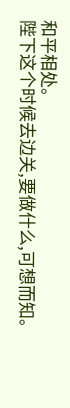和平相处。
陛下这个时候去边关,要做什么,可想而知。